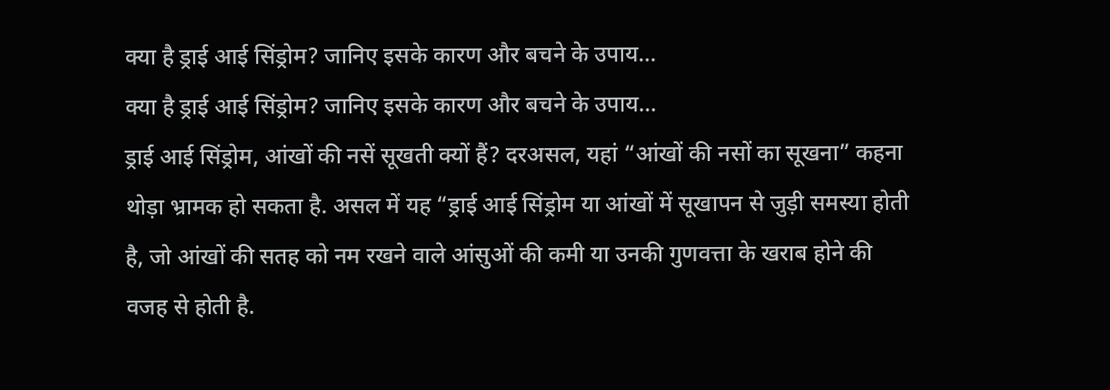क्या है ड्राई आई सिंड्रोम? जानिए इसके कारण और बचने के उपाय…
क्या है ड्राई आई सिंड्रोम? जानिए इसके कारण और बचने के उपाय…
ड्राई आई सिंड्रोम, आंखों की नसें सूखती क्यों हैं? दरअसल, यहां “आंखों की नसों का सूखना” कहना थोड़ा भ्रामक हो सकता है. असल में यह “ड्राई आई सिंड्रोम या आंखों में सूखापन से जुड़ी समस्या होती है, जो आंखों की सतह को नम रखने वाले आंसुओं की कमी या उनकी गुणवत्ता के खराब होने की वजह से होती है.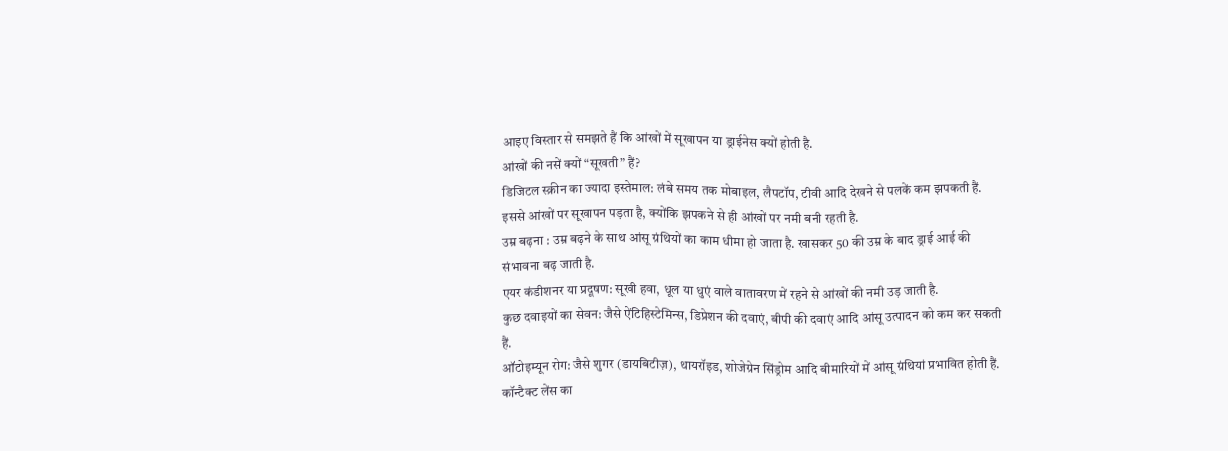आइए विस्तार से समझते हैं कि आंखों में सूखापन या ड्राईनेस क्यों होती है.
आंखों की नसें क्यों “सूखती” हैं?
डिजिटल स्क्रीन का ज्यादा इस्तेमाल: लंबे समय तक मोबाइल, लैपटॉप, टीवी आदि देखने से पलकें कम झपकती हैं. इससे आंखों पर सूखापन पड़ता है, क्योंकि झपकने से ही आंखों पर नमी बनी रहती है.
उम्र बढ़ना : उम्र बढ़ने के साथ आंसू ग्रंथियों का काम धीमा हो जाता है. खासकर 50 की उम्र के बाद ड्राई आई की संभावना बढ़ जाती है.
एयर कंडीशनर या प्रदूषण: सूखी हवा, धूल या धुएं वाले वातावरण में रहने से आंखों की नमी उड़ जाती है.
कुछ दवाइयों का सेवन: जैसे ऐंटिहिस्टेमिन्स, डिप्रेशन की दवाएं, बीपी की दवाएं आदि आंसू उत्पादन को कम कर सकती हैं.
ऑटोइम्यून रोग: जैसे शुगर (डायबिटीज़), थायरॉइड, शोजेग्रेन सिंड्रोम आदि बीमारियों में आंसू ग्रंथियां प्रभावित होती हैं.
कॉन्टैक्ट लेंस का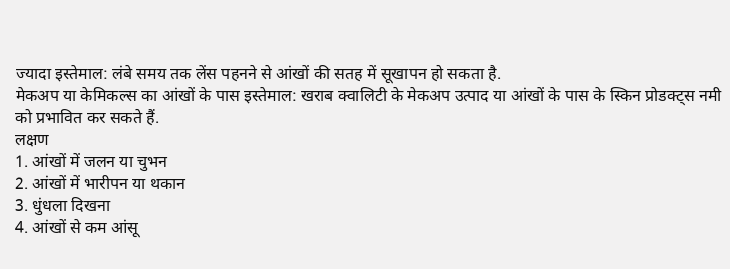ज्यादा इस्तेमाल: लंबे समय तक लेंस पहनने से आंखों की सतह में सूखापन हो सकता है.
मेकअप या केमिकल्स का आंखों के पास इस्तेमाल: खराब क्वालिटी के मेकअप उत्पाद या आंखों के पास के स्किन प्रोडक्ट्स नमी को प्रभावित कर सकते हैं.
लक्षण
1. आंखों में जलन या चुभन
2. आंखों में भारीपन या थकान
3. धुंधला दिखना
4. आंखों से कम आंसू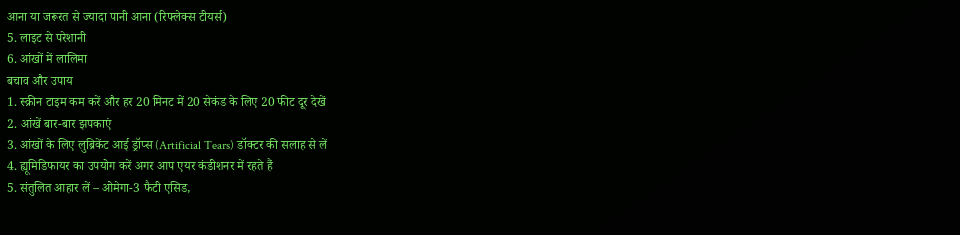आना या जरूरत से ज्यादा पानी आना (रिफ्लेक्स टीयर्स)
5. लाइट से परेशानी
6. आंखों में लालिमा
बचाव और उपाय
1. स्क्रीन टाइम कम करें और हर 20 मिनट में 20 सेकंड के लिए 20 फीट दूर देखें
2. आंखें बार-बार झपकाएं
3. आंखों के लिए लुब्रिकेंट आई ड्रॉप्स (Artificial Tears) डॉक्टर की सलाह से लें
4. ह्यूमिडिफायर का उपयोग करें अगर आप एयर कंडीशनर में रहते हैं
5. संतुलित आहार लें – ओमेगा-3 फैटी एसिड,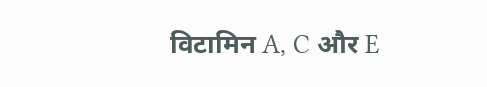विटामिन A, C और E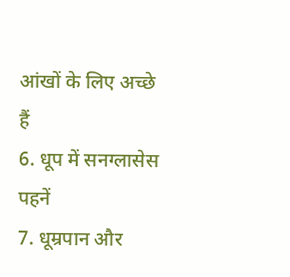आंखों के लिए अच्छे हैं
6. धूप में सनग्लासेस पहनें
7. धूम्रपान और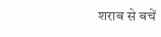शराब से बचें